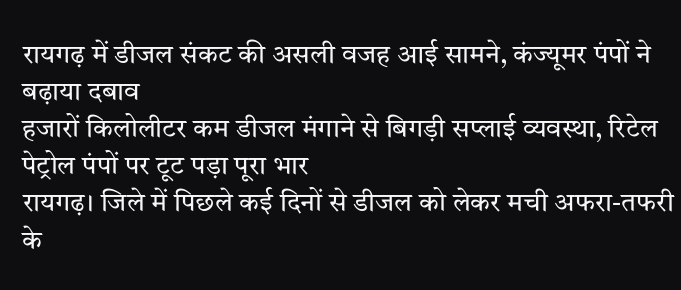रायगढ़ में डीजल संकट की असली वजह आई सामने, कंज्यूमर पंपों ने बढ़ाया दबाव
हजारों किलोलीटर कम डीजल मंगाने से बिगड़ी सप्लाई व्यवस्था, रिटेल पेट्रोल पंपों पर टूट पड़ा पूरा भार
रायगढ़। जिले में पिछले कई दिनों से डीजल को लेकर मची अफरा-तफरी के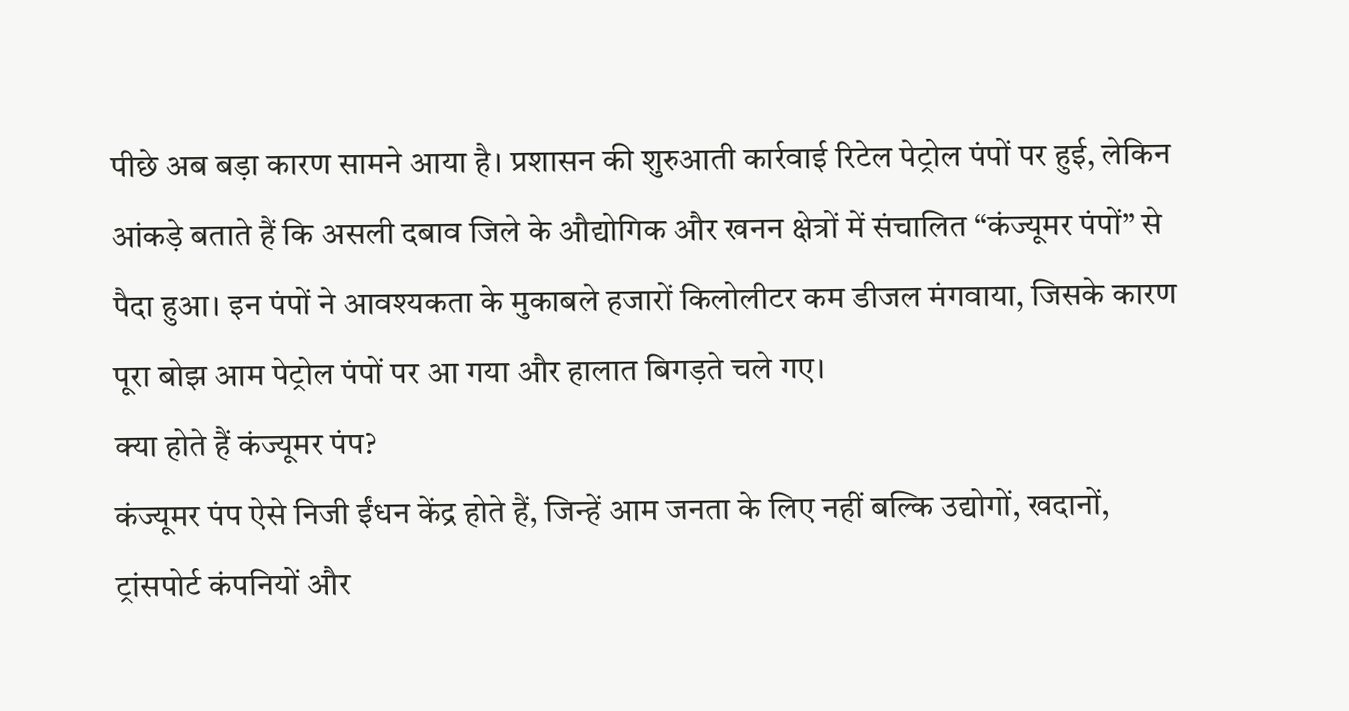पीछे अब बड़ा कारण सामने आया है। प्रशासन की शुरुआती कार्रवाई रिटेल पेट्रोल पंपों पर हुई, लेकिन आंकड़े बताते हैं कि असली दबाव जिले के औद्योगिक और खनन क्षेत्रों में संचालित “कंज्यूमर पंपों” से पैदा हुआ। इन पंपों ने आवश्यकता के मुकाबले हजारों किलोलीटर कम डीजल मंगवाया, जिसके कारण पूरा बोझ आम पेट्रोल पंपों पर आ गया और हालात बिगड़ते चले गए।
क्या होते हैं कंज्यूमर पंप?
कंज्यूमर पंप ऐसे निजी ईंधन केंद्र होते हैं, जिन्हें आम जनता के लिए नहीं बल्कि उद्योगों, खदानों, ट्रांसपोर्ट कंपनियों और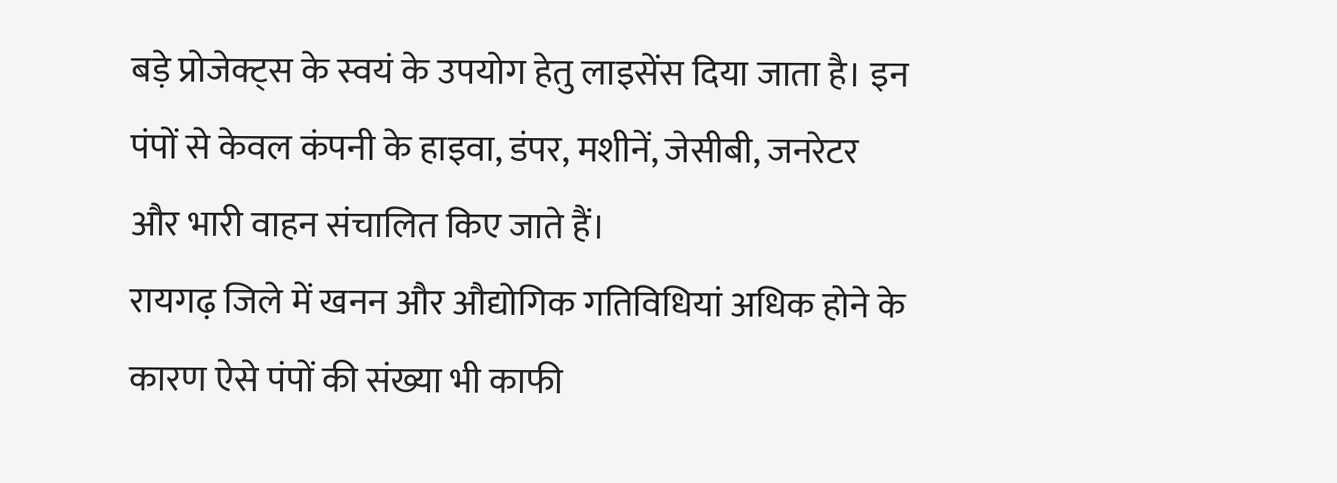बड़े प्रोजेक्ट्स के स्वयं के उपयोग हेतु लाइसेंस दिया जाता है। इन पंपों से केवल कंपनी के हाइवा, डंपर, मशीनें, जेसीबी, जनरेटर और भारी वाहन संचालित किए जाते हैं।
रायगढ़ जिले में खनन और औद्योगिक गतिविधियां अधिक होने के कारण ऐसे पंपों की संख्या भी काफी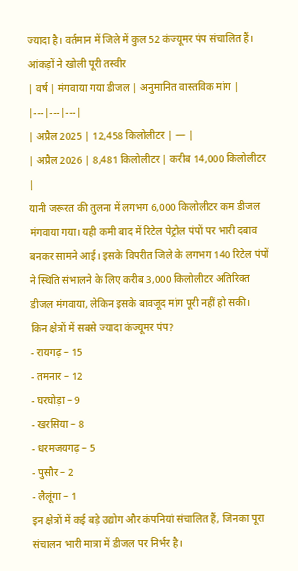ज्यादा है। वर्तमान में जिले में कुल 52 कंज्यूमर पंप संचालित हैं।
आंकड़ों ने खोली पूरी तस्वीर
| वर्ष | मंगवाया गया डीजल | अनुमानित वास्तविक मांग |
|---|---|---|
| अप्रैल 2025 | 12,458 किलोलीटर | — |
| अप्रैल 2026 | 8,481 किलोलीटर | करीब 14,000 किलोलीटर |
यानी जरूरत की तुलना में लगभग 6,000 किलोलीटर कम डीजल मंगवाया गया। यही कमी बाद में रिटेल पेट्रोल पंपों पर भारी दबाव बनकर सामने आई। इसके विपरीत जिले के लगभग 140 रिटेल पंपों ने स्थिति संभालने के लिए करीब 3,000 किलोलीटर अतिरिक्त डीजल मंगवाया, लेकिन इसके बावजूद मांग पूरी नहीं हो सकी।
किन क्षेत्रों में सबसे ज्यादा कंज्यूमर पंप?
- रायगढ़ – 15
- तमनार – 12
- घरघोड़ा – 9
- खरसिया – 8
- धरमजयगढ़ – 5
- पुसौर – 2
- लैलूंगा – 1
इन क्षेत्रों में कई बड़े उद्योग और कंपनियां संचालित हैं, जिनका पूरा संचालन भारी मात्रा में डीजल पर निर्भर है।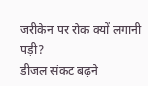जरीकेन पर रोक क्यों लगानी पड़ी?
डीजल संकट बढ़ने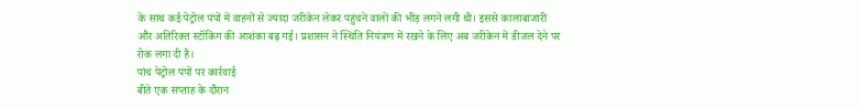के साथ कई पेट्रोल पंपों में वाहनों से ज्यादा जरीकेन लेकर पहुंचने वालों की भीड़ लगने लगी थी। इससे कालाबाजारी और अतिरिक्त स्टॉकिंग की आशंका बढ़ गई। प्रशासन ने स्थिति नियंत्रण में रखने के लिए अब जरीकेन में डीजल देने पर रोक लगा दी है।
पांच पेट्रोल पंपों पर कार्रवाई
बीते एक सप्ताह के दौरान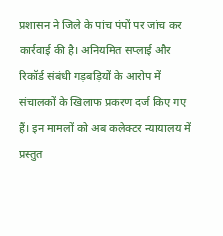प्रशासन ने जिले के पांच पंपों पर जांच कर कार्रवाई की है। अनियमित सप्लाई और रिकॉर्ड संबंधी गड़बड़ियों के आरोप में संचालकों के खिलाफ प्रकरण दर्ज किए गए हैं। इन मामलों को अब कलेक्टर न्यायालय में प्रस्तुत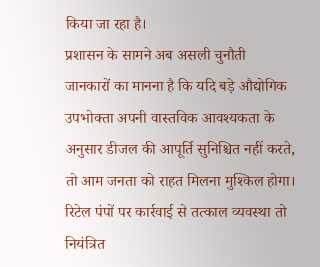किया जा रहा है।
प्रशासन के सामने अब असली चुनौती
जानकारों का मानना है कि यदि बड़े औद्योगिक उपभोक्ता अपनी वास्तविक आवश्यकता के अनुसार डीजल की आपूर्ति सुनिश्चित नहीं करते, तो आम जनता को राहत मिलना मुश्किल होगा। रिटेल पंपों पर कार्रवाई से तत्काल व्यवस्था तो नियंत्रित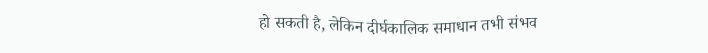हो सकती है, लेकिन दीर्घकालिक समाधान तभी संभव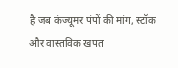है जब कंज्यूमर पंपों की मांग, स्टॉक और वास्तविक खपत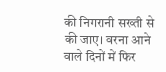की निगरानी सख्ती से की जाए। वरना आने वाले दिनों में फिर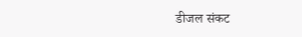डीजल संकट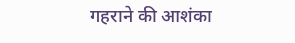गहराने की आशंका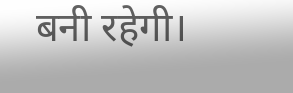बनी रहेगी।